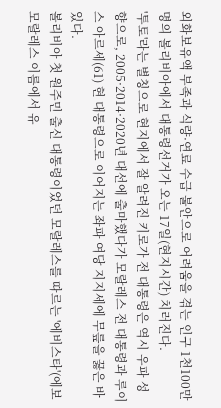외화보유액 부족과 식량·연료 수급 불안으로 어려움을 겪는 인구 1천100만명의 볼리비아에서 대통령선거가 오는 17일(현지시간) 치러진다.
'투토'라는 별칭으로 현지에서 잘 알려진 키로가 전 대통령은 역시 우파 성향으로, 2005·2014·2020년 대선에 출마했다가 모랄레스 전 대통령과 루이스 아르세(61) 현 대통령으로 이어지는 좌파 여당 지지세에 무릎을 꿇은 바 있다.
볼리비아 첫 원주민 출신 대통령이었던 모랄레스를 따르는 '에비스타'(에보 모랄레스 이름에서 유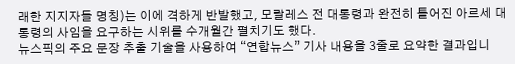래한 지지자들 명칭)는 이에 격하게 반발했고, 모랄레스 전 대통령과 완전히 틀어진 아르세 대통령의 사임을 요구하는 시위를 수개월간 펼치기도 했다.
뉴스픽의 주요 문장 추출 기술을 사용하여 “연합뉴스” 기사 내용을 3줄로 요약한 결과입니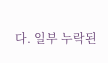다. 일부 누락된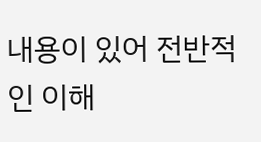내용이 있어 전반적인 이해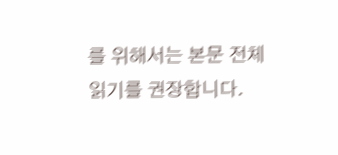를 위해서는 본문 전체 읽기를 권장합니다.